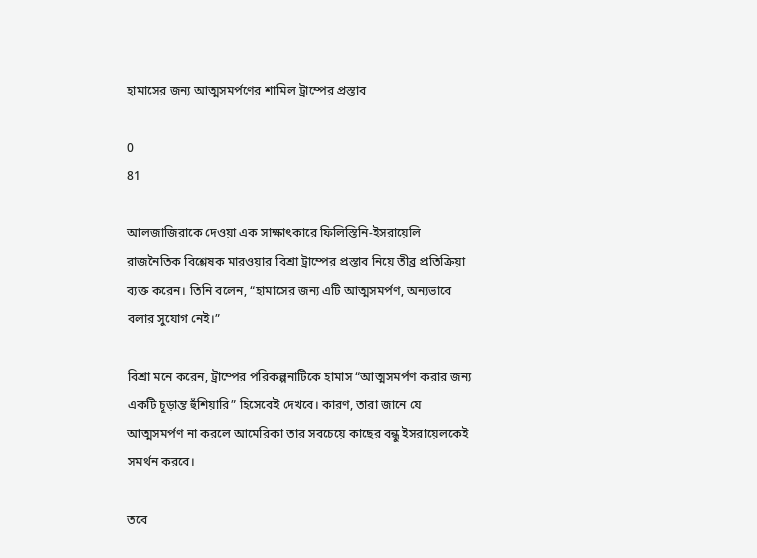হামাসের জন্য আত্মসমর্পণের শামিল ট্রাম্পের প্রস্তাব

0
81

আলজাজিরাকে দেওয়া এক সাক্ষাৎকারে ফিলিস্তিনি-ইসরায়েলি রাজনৈতিক বিশ্লেষক মারওয়ার বিশ্রা ট্রাম্পের প্রস্তাব নিয়ে তীব্র প্রতিক্রিয়া ব্যক্ত করেন। তিনি বলেন, “হামাসের জন্য এটি আত্মসমর্পণ, অন্যভাবে বলার সুযোগ নেই।”

বিশ্রা মনে করেন, ট্রাম্পের পরিকল্পনাটিকে হামাস “আত্মসমর্পণ করার জন্য একটি চূড়ান্ত হুঁশিয়ারি” হিসেবেই দেখবে। কারণ, তারা জানে যে আত্মসমর্পণ না করলে আমেরিকা তার সবচেয়ে কাছের বন্ধু ইসরায়েলকেই সমর্থন করবে।

তবে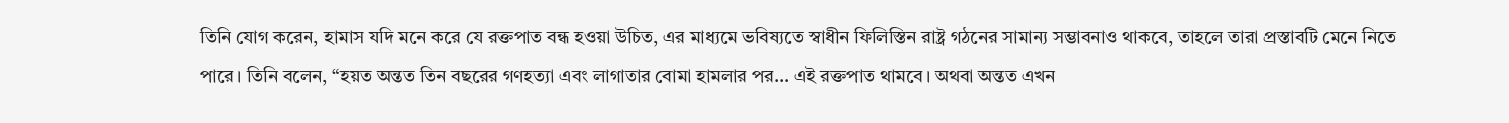তিনি যোগ করেন, হামাস যদি মনে করে যে রক্তপাত বন্ধ হওয়া উচিত, এর মাধ্যমে ভবিষ্যতে স্বাধীন ফিলিস্তিন রাষ্ট্র গঠনের সামান্য সম্ভাবনাও থাকবে, তাহলে তারা প্রস্তাবটি মেনে নিতে পারে। তিনি বলেন, “হয়ত অন্তত তিন বছরের গণহত্যা এবং লাগাতার বোমা হামলার পর… এই রক্তপাত থামবে। অথবা অন্তত এখন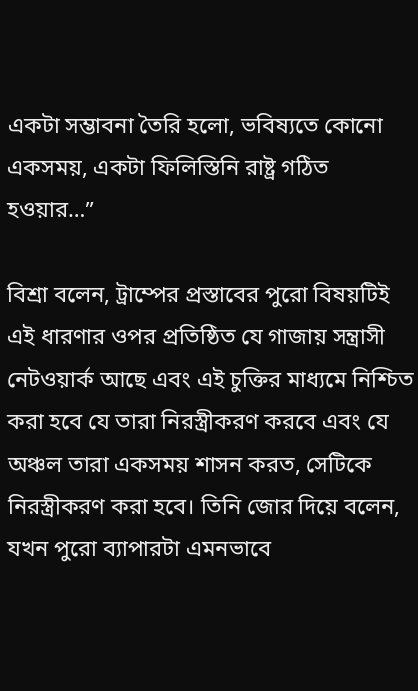একটা সম্ভাবনা তৈরি হলো, ভবিষ্যতে কোনো একসময়, একটা ফিলিস্তিনি রাষ্ট্র গঠিত হওয়ার…”

বিশ্রা বলেন, ট্রাম্পের প্রস্তাবের পুরো বিষয়টিই এই ধারণার ওপর প্রতিষ্ঠিত যে গাজায় সন্ত্রাসী নেটওয়ার্ক আছে এবং এই চুক্তির মাধ্যমে নিশ্চিত করা হবে যে তারা নিরস্ত্রীকরণ করবে এবং যে অঞ্চল তারা একসময় শাসন করত, সেটিকে নিরস্ত্রীকরণ করা হবে। তিনি জোর দিয়ে বলেন, যখন পুরো ব্যাপারটা এমনভাবে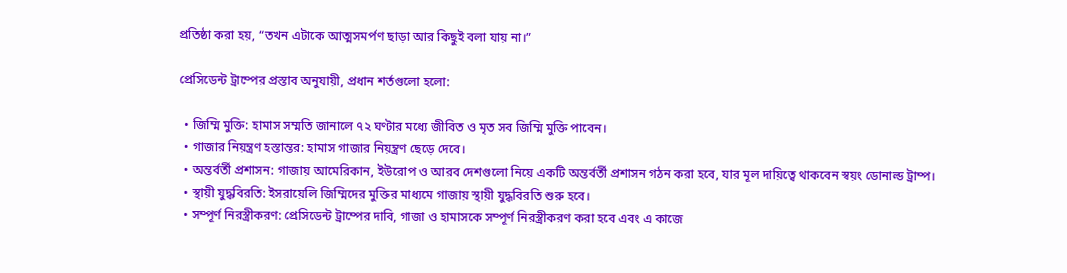প্রতিষ্ঠা করা হয়, “তখন এটাকে আত্মসমর্পণ ছাড়া আর কিছুই বলা যায় না।”

প্রেসিডেন্ট ট্রাম্পের প্রস্তাব অনুযায়ী, প্রধান শর্তগুলো হলো:

  • জিম্মি মুক্তি: হামাস সম্মতি জানালে ৭২ ঘণ্টার মধ্যে জীবিত ও মৃত সব জিম্মি মুক্তি পাবেন।
  • গাজার নিয়ন্ত্রণ হস্তান্তর: হামাস গাজার নিয়ন্ত্রণ ছেড়ে দেবে।
  • অন্তর্বর্তী প্রশাসন: গাজায় আমেরিকান, ইউরোপ ও আরব দেশগুলো নিয়ে একটি অন্তর্বর্তী প্রশাসন গঠন করা হবে, যার মূল দায়িত্বে থাকবেন স্বয়ং ডোনাল্ড ট্রাম্প।
  • স্থায়ী যুদ্ধবিরতি: ইসরায়েলি জিম্মিদের মুক্তির মাধ্যমে গাজায় স্থায়ী যুদ্ধবিরতি শুরু হবে।
  • সম্পূর্ণ নিরস্ত্রীকরণ: প্রেসিডেন্ট ট্রাম্পের দাবি, গাজা ও হামাসকে সম্পূর্ণ নিরস্ত্রীকরণ করা হবে এবং এ কাজে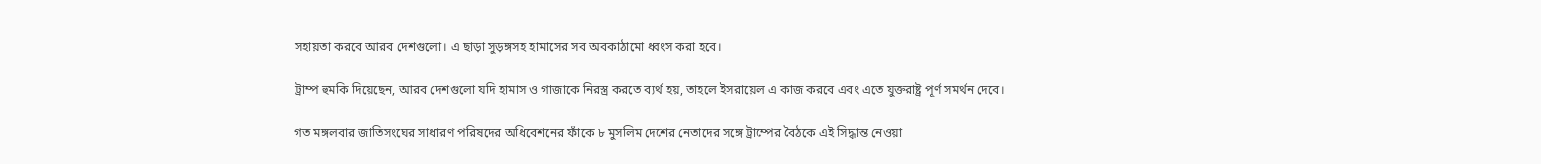সহায়তা করবে আরব দেশগুলো। এ ছাড়া সুড়ঙ্গসহ হামাসের সব অবকাঠামো ধ্বংস করা হবে।

ট্রাম্প হুমকি দিয়েছেন, আরব দেশগুলো যদি হামাস ও গাজাকে নিরস্ত্র করতে ব্যর্থ হয়, তাহলে ইসরায়েল এ কাজ করবে এবং এতে যুক্তরাষ্ট্র পূর্ণ সমর্থন দেবে।

গত মঙ্গলবার জাতিসংঘের সাধারণ পরিষদের অধিবেশনের ফাঁকে ৮ মুসলিম দেশের নেতাদের সঙ্গে ট্রাম্পের বৈঠকে এই সিদ্ধান্ত নেওয়া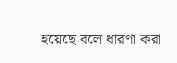হয়েছে বলে ধারণা করা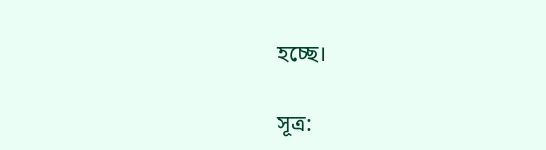হচ্ছে।

সূত্র: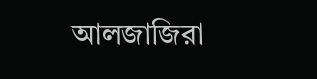আলজাজিরা